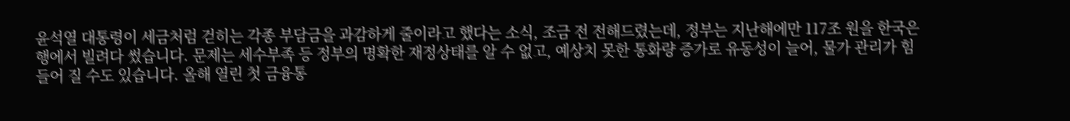윤석열 대통령이 세금처럼 걷히는 각종 부담금을 과감하게 줄이라고 했다는 소식, 조금 전 전해드렸는데, 정부는 지난해에만 117조 원을 한국은행에서 빌려다 썼습니다. 문제는 세수부족 등 정부의 명확한 재정상태를 알 수 없고, 예상치 못한 통화량 증가로 유동성이 늘어, 물가 관리가 힘들어 질 수도 있습니다. 올해 열린 첫 금융통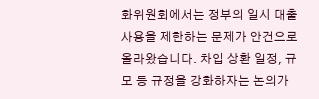화위원회에서는 정부의 일시 대출 사용을 제한하는 문제가 안건으로 올라왔습니다. 차입 상환 일정, 규모 등 규정을 강화하자는 논의가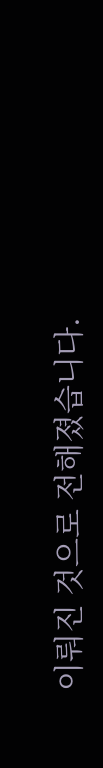이뤄진 것으로 전해졌습니다.